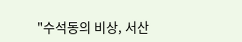"수석동의 비상, 서산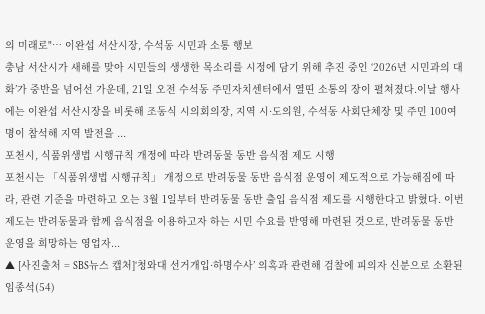의 미래로"… 이완섭 서산시장, 수석동 시민과 소통 행보
충남 서산시가 새해를 맞아 시민들의 생생한 목소리를 시정에 담기 위해 추진 중인 ‘2026년 시민과의 대화’가 중반을 넘어선 가운데, 21일 오전 수석동 주민자치센터에서 열띤 소통의 장이 펼쳐졌다.이날 행사에는 이완섭 서산시장을 비롯해 조동식 시의회의장, 지역 시·도의원, 수석동 사회단체장 및 주민 100여 명이 참석해 지역 발전을 ...
포천시, 식품위생법 시행규칙 개정에 따라 반려동물 동반 음식점 제도 시행
포천시는 「식품위생법 시행규칙」 개정으로 반려동물 동반 음식점 운영이 제도적으로 가능해짐에 따라, 관련 기준을 마련하고 오는 3월 1일부터 반려동물 동반 출입 음식점 제도를 시행한다고 밝혔다. 이번 제도는 반려동물과 함께 음식점을 이용하고자 하는 시민 수요를 반영해 마련된 것으로, 반려동물 동반 운영을 희망하는 영업자...
▲ [사진출처 = SBS뉴스 캡처]‘청와대 선거개입·하명수사’ 의혹과 관련해 검찰에 피의자 신분으로 소환된 임종석(54)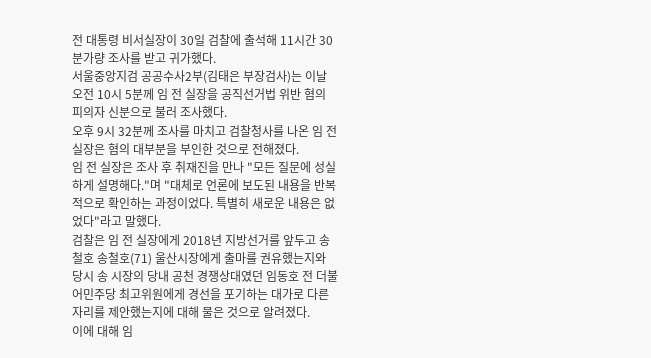전 대통령 비서실장이 30일 검찰에 출석해 11시간 30분가량 조사를 받고 귀가했다.
서울중앙지검 공공수사2부(김태은 부장검사)는 이날 오전 10시 5분께 임 전 실장을 공직선거법 위반 혐의 피의자 신분으로 불러 조사했다.
오후 9시 32분께 조사를 마치고 검찰청사를 나온 임 전 실장은 혐의 대부분을 부인한 것으로 전해졌다.
임 전 실장은 조사 후 취재진을 만나 "모든 질문에 성실하게 설명해다."며 "대체로 언론에 보도된 내용을 반복적으로 확인하는 과정이었다. 특별히 새로운 내용은 없었다"라고 말했다.
검찰은 임 전 실장에게 2018년 지방선거를 앞두고 송철호 송철호(71) 울산시장에게 출마를 권유했는지와 당시 송 시장의 당내 공천 경쟁상대였던 임동호 전 더불어민주당 최고위원에게 경선을 포기하는 대가로 다른 자리를 제안했는지에 대해 물은 것으로 알려졌다.
이에 대해 임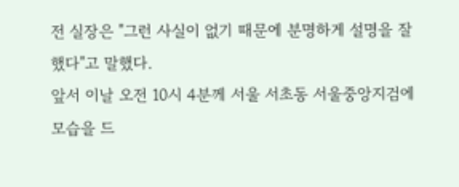전 실장은 "그런 사실이 없기 때문에 분명하게 설명을 잘했다"고 말했다.
앞서 이날 오전 10시 4분께 서울 서초동 서울중앙지검에 모습을 드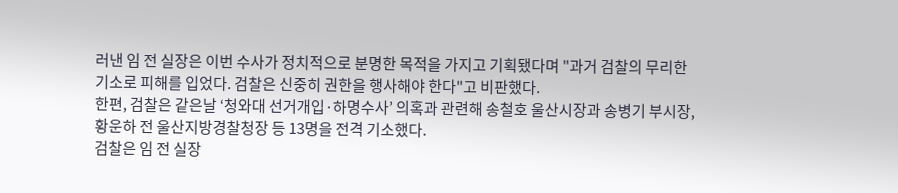러낸 임 전 실장은 이번 수사가 정치적으로 분명한 목적을 가지고 기획됐다며 "과거 검찰의 무리한 기소로 피해를 입었다. 검찰은 신중히 권한을 행사해야 한다"고 비판했다.
한편, 검찰은 같은날 ‘청와대 선거개입·하명수사’ 의혹과 관련해 송철호 울산시장과 송병기 부시장, 황운하 전 울산지방경찰청장 등 13명을 전격 기소했다.
검찰은 임 전 실장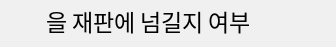을 재판에 넘길지 여부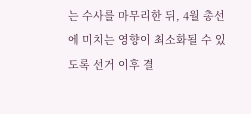는 수사를 마무리한 뒤, 4월 총선에 미치는 영향이 최소화될 수 있도록 선거 이후 결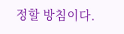정할 방침이다.